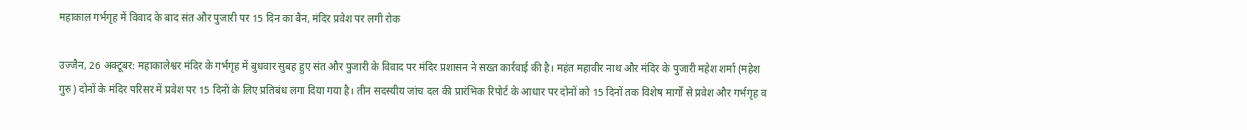महाकाल गर्भगृह में विवाद के बाद संत और पुजारी पर 15 दिन का बैन, मंदिर प्रवेश पर लगी रोक

उज्जैन, 26 अक्टूबर: महाकालेश्वर मंदिर के गर्भगृह में बुधवार सुबह हुए संत और पुजारी के विवाद पर मंदिर प्रशासन ने सख्त कार्रवाई की है। महंत महावीर नाथ और मंदिर के पुजारी महेश शर्मा (महेश गुरु) दोनों के मंदिर परिसर में प्रवेश पर 15 दिनों के लिए प्रतिबंध लगा दिया गया है। तीन सदस्यीय जांच दल की प्रारंभिक रिपोर्ट के आधार पर दोनों को 15 दिनों तक विशेष मार्गों से प्रवेश और गर्भगृह व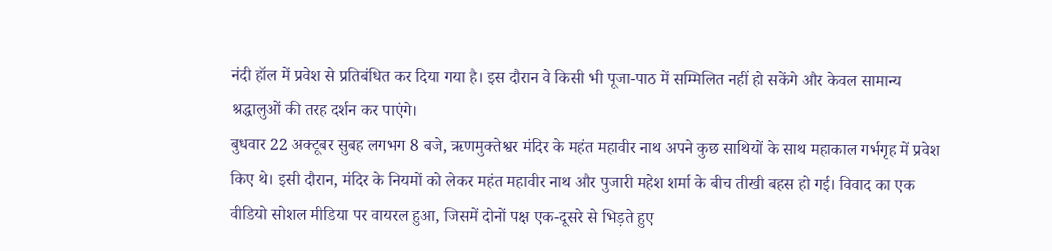नंदी हॉल में प्रवेश से प्रतिबंधित कर दिया गया है। इस दौरान वे किसी भी पूजा-पाठ में सम्मिलित नहीं हो सकेंगे और केवल सामान्य श्रद्धालुओं की तरह दर्शन कर पाएंगे।
बुधवार 22 अक्टूबर सुबह लगभग 8 बजे, ऋणमुक्तेश्वर मंदिर के महंत महावीर नाथ अपने कुछ साथियों के साथ महाकाल गर्भगृह में प्रवेश किए थे। इसी दौरान, मंदिर के नियमों को लेकर महंत महावीर नाथ और पुजारी महेश शर्मा के बीच तीखी बहस हो गई। विवाद का एक वीडियो सोशल मीडिया पर वायरल हुआ, जिसमें दोनों पक्ष एक-दूसरे से भिड़ते हुए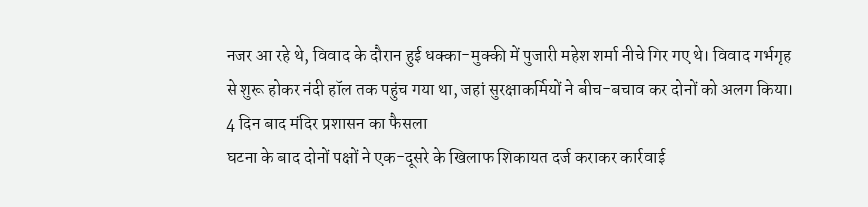नजर आ रहे थे, विवाद के दौरान हुई धक्का-मुक्की में पुजारी महेश शर्मा नीचे गिर गए थे। विवाद गर्भगृह से शुरू होकर नंदी हॉल तक पहुंच गया था, जहां सुरक्षाकर्मियों ने बीच-बचाव कर दोनों को अलग किया।
4 दिन बाद मंदिर प्रशासन का फैसला
घटना के बाद दोनों पक्षों ने एक-दूसरे के खिलाफ शिकायत दर्ज कराकर कार्रवाई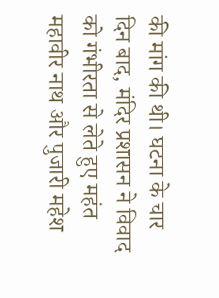की मांग की थी। घटना के चार दिन बाद, मंदिर प्रशासन ने विवाद को गंभीरता से लेते हुए महंत महावीर नाथ और पुजारी महेश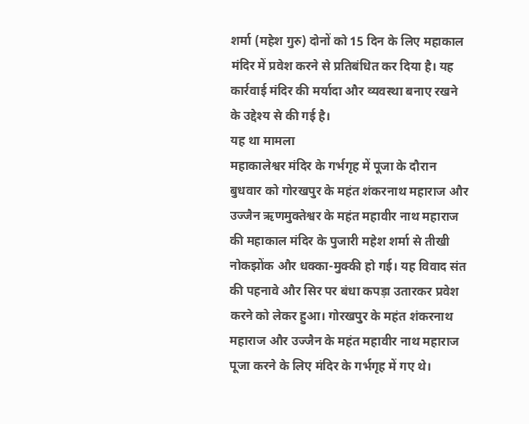शर्मा (महेश गुरु) दोनों को 15 दिन के लिए महाकाल मंदिर में प्रवेश करने से प्रतिबंधित कर दिया है। यह कार्रवाई मंदिर की मर्यादा और व्यवस्था बनाए रखने के उद्देश्य से की गई है।
यह था मामला
महाकालेश्वर मंदिर के गर्भगृह में पूजा के दौरान बुधवार को गोरखपुर के महंत शंकरनाथ महाराज और उज्जैन ऋणमुक्तेश्वर के महंत महावीर नाथ महाराज की महाकाल मंदिर के पुजारी महेश शर्मा से तीखी नोकझोंक और धक्का-मुक्की हो गई। यह विवाद संत की पहनावे और सिर पर बंधा कपड़ा उतारकर प्रवेश करने को लेकर हुआ। गोरखपुर के महंत शंकरनाथ महाराज और उज्जैन के महंत महावीर नाथ महाराज पूजा करने के लिए मंदिर के गर्भगृह में गए थे।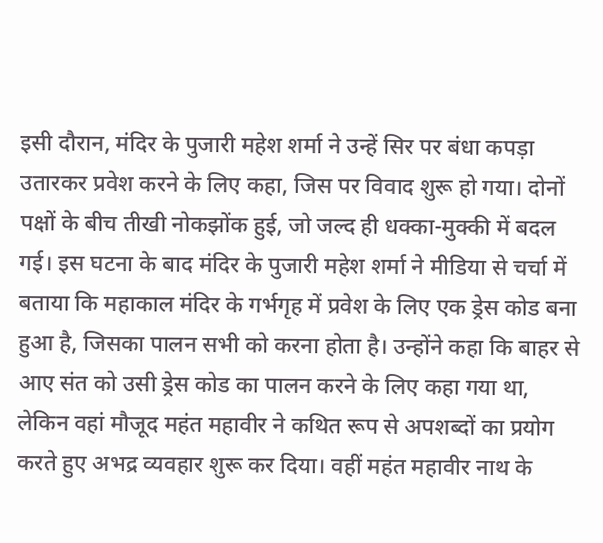इसी दौरान, मंदिर के पुजारी महेश शर्मा ने उन्हें सिर पर बंधा कपड़ा उतारकर प्रवेश करने के लिए कहा, जिस पर विवाद शुरू हो गया। दोनों पक्षों के बीच तीखी नोकझोंक हुई, जो जल्द ही धक्का-मुक्की में बदल गई। इस घटना के बाद मंदिर के पुजारी महेश शर्मा ने मीडिया से चर्चा में बताया कि महाकाल मंदिर के गर्भगृह में प्रवेश के लिए एक ड्रेस कोड बना हुआ है, जिसका पालन सभी को करना होता है। उन्होंने कहा कि बाहर से आए संत को उसी ड्रेस कोड का पालन करने के लिए कहा गया था, लेकिन वहां मौजूद महंत महावीर ने कथित रूप से अपशब्दों का प्रयोग करते हुए अभद्र व्यवहार शुरू कर दिया। वहीं महंत महावीर नाथ के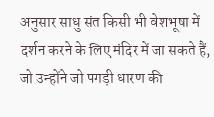अनुसार साधु संत किसी भी वेशभूषा में दर्शन करने के लिए मंदिर में जा सकते हैं, जो उन्होंने जो पगड़ी धारण की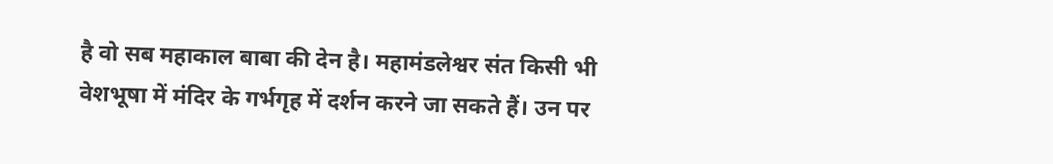है वो सब महाकाल बाबा की देन है। महामंडलेश्वर संत किसी भी वेशभूषा में मंदिर के गर्भगृह में दर्शन करने जा सकते हैं। उन पर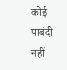कोई पाबंदी नहीं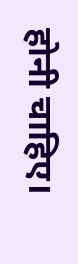होनी चाहिए।